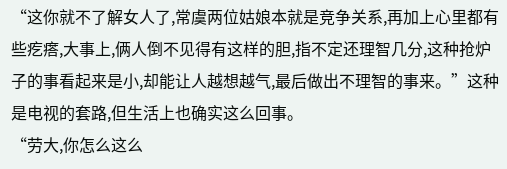“这你就不了解女人了,常虞两位姑娘本就是竞争关系,再加上心里都有些疙瘩,大事上,俩人倒不见得有这样的胆,指不定还理智几分,这种抢炉子的事看起来是小,却能让人越想越气,最后做出不理智的事来。”这种是电视的套路,但生活上也确实这么回事。
“劳大,你怎么这么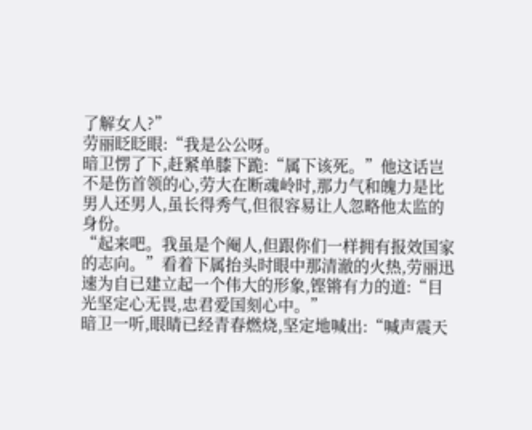了解女人?”
劳丽眨眨眼:“我是公公呀。
暗卫愣了下,赶紧单膝下跪:“属下该死。”他这话岂不是伤首领的心,劳大在断魂岭时,那力气和魄力是比男人还男人,虽长得秀气,但很容易让人忽略他太监的身份。
“起来吧。我虽是个阉人,但跟你们一样拥有报效国家的志向。”看着下属抬头时眼中那清澈的火热,劳丽迅速为自已建立起一个伟大的形象,铿锵有力的道:“目光坚定心无畏,忠君爱国刻心中。”
暗卫一听,眼睛已经青春燃烧,坚定地喊出:“喊声震天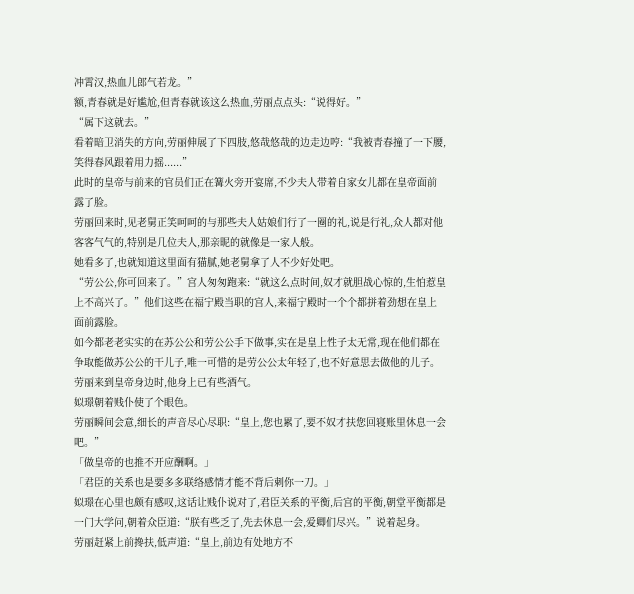冲霄汉,热血儿郎气若龙。”
额,青春就是好尴尬,但青春就该这么热血,劳丽点点头:“说得好。”
“属下这就去。”
看着暗卫消失的方向,劳丽伸展了下四肢,悠哉悠哉的边走边哼:“我被青春撞了一下腰,笑得春风跟着用力摇......”
此时的皇帝与前来的官员们正在篝火旁开宴席,不少夫人带着自家女儿都在皇帝面前露了脸。
劳丽回来时,见老舅正笑呵呵的与那些夫人姑娘们行了一圈的礼,说是行礼,众人都对他客客气气的,特别是几位夫人,那亲昵的就像是一家人般。
她看多了,也就知道这里面有猫腻,她老舅拿了人不少好处吧。
“劳公公,你可回来了。”宫人匆匆跑来:“就这么点时间,奴才就胆战心惊的,生怕惹皇上不高兴了。”他们这些在福宁殿当职的宫人,来福宁殿时一个个都拼着劲想在皇上面前露脸。
如今都老老实实的在苏公公和劳公公手下做事,实在是皇上性子太无常,现在他们都在争取能做苏公公的干儿子,唯一可惜的是劳公公太年轻了,也不好意思去做他的儿子。
劳丽来到皇帝身边时,他身上已有些酒气。
姒璟朝着贱仆使了个眼色。
劳丽瞬间会意,细长的声音尽心尽职:“皇上,您也累了,要不奴才扶您回寝账里休息一会吧。”
「做皇帝的也推不开应酬啊。」
「君臣的关系也是要多多联络感情才能不背后刺你一刀。」
姒璟在心里也颇有感叹,这话让贱仆说对了,君臣关系的平衡,后宫的平衡,朝堂平衡都是一门大学问,朝着众臣道:“朕有些乏了,先去休息一会,爱卿们尽兴。”说着起身。
劳丽赶紧上前搀扶,低声道:“皇上,前边有处地方不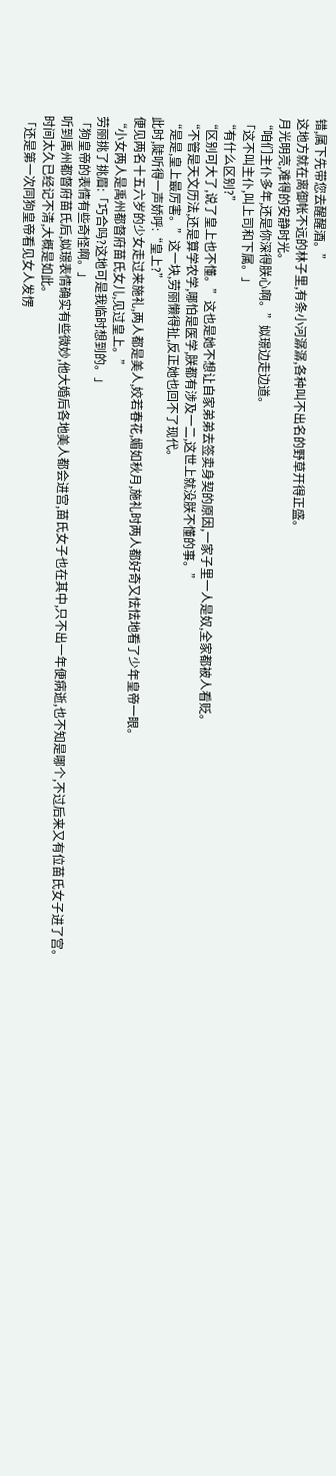错,属下先带您去醒醒酒。”
这地方就在离御帐不远的林子里,有条小河潺潺,各种叫不出名的野草开得正盛。
月光明亮,难得的安静时光。
“咱们主仆多年,还是你深得朕心啊。”姒璟边走边道。
「这不叫主仆,叫上司和下属。」
“有什么区别?”
“区别可大了,说了皇上也不懂。”这也是她不想让自家弟弟去签卖身契的原因,一家子里一人是奴,全家都被人看贬。
“不管是天文历法,还是算学农学,哪怕是医学,朕都有涉及一二,这世上就没朕不懂的事。”
“是是,皇上最厉害。”这一块,劳丽懒得扯,反正她也回不了现代。
此时,陡听得一声娇呼:“皇上?”
便见两名十五六岁的少女走过来施礼,两人都是美人,姣若春花,媚如秋月,施礼时两人都好奇又怯怯地看了少年皇帝一眼。
“小女两人是禹州都督府苗氏女儿,见过皇上。”
劳丽挑了挑眉:「巧合吗?这地可是我临时想到的。」
「狗皇帝的表情有些奇怪啊。」
听到禹州都督府苗氏后,姒璟表情确实有些微妙,他大婚后各地美人都会进宫,苗氏女子也在其中,只不出一年便病逝,也不知是哪个,不过后来又有位苗氏女子进了宫。
时间太久已经记不清,大概是如此。
「还是第一次同狗皇帝看见女人发愣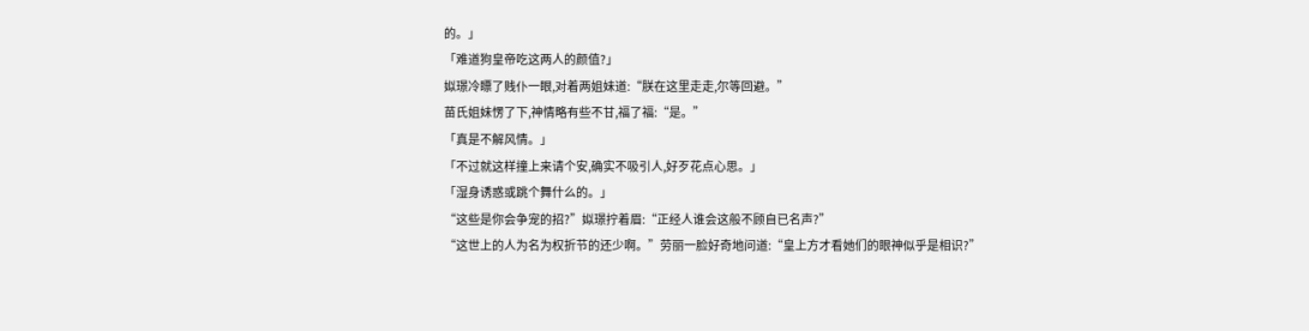的。」
「难道狗皇帝吃这两人的颜值?」
姒璟冷瞟了贱仆一眼,对着两姐妹道:“朕在这里走走,尔等回避。”
苗氏姐妹愣了下,神情略有些不甘,福了福:“是。”
「真是不解风情。」
「不过就这样撞上来请个安,确实不吸引人,好歹花点心思。」
「湿身诱惑或跳个舞什么的。」
“这些是你会争宠的招?”姒璟拧着眉:“正经人谁会这般不顾自已名声?”
“这世上的人为名为权折节的还少啊。”劳丽一脸好奇地问道:“皇上方才看她们的眼神似乎是相识?”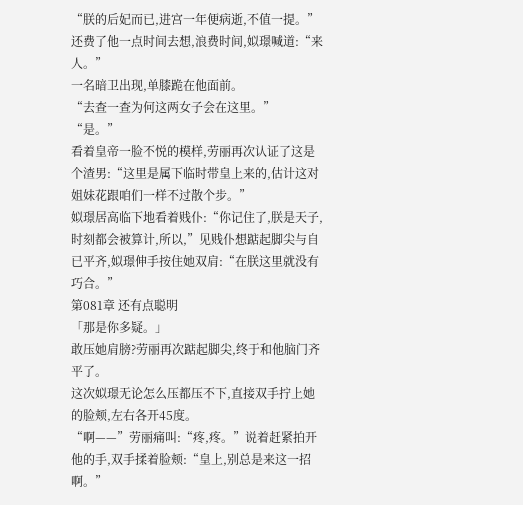“朕的后妃而已,进宫一年便病逝,不值一提。”还费了他一点时间去想,浪费时间,姒璟喊道:“来人。”
一名暗卫出现,单膝跪在他面前。
“去查一查为何这两女子会在这里。”
“是。”
看着皇帝一脸不悦的模样,劳丽再次认证了这是个渣男:“这里是属下临时带皇上来的,估计这对姐妹花跟咱们一样不过散个步。”
姒璟居高临下地看着贱仆:“你记住了,朕是天子,时刻都会被算计,所以,”见贱仆想踮起脚尖与自已平齐,姒璟伸手按住她双肩:“在朕这里就没有巧合。”
第081章 还有点聪明
「那是你多疑。」
敢压她肩膀?劳丽再次踮起脚尖,终于和他脑门齐平了。
这次姒璟无论怎么压都压不下,直接双手拧上她的脸颊,左右各开45度。
“啊——”劳丽痛叫:“疼,疼。”说着赶紧拍开他的手,双手揉着脸颊:“皇上,别总是来这一招啊。”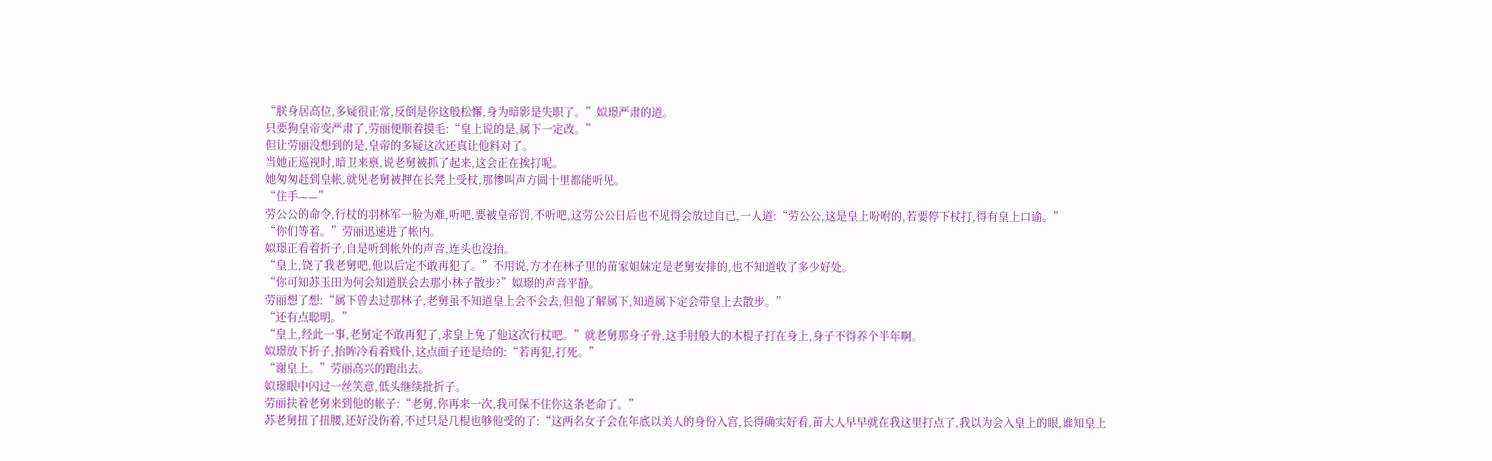“朕身居高位,多疑很正常,反倒是你这般松懈,身为暗影是失职了。”姒璟严肃的道。
只要狗皇帝变严肃了,劳丽便顺着摸毛:“皇上说的是,属下一定改。”
但让劳丽没想到的是,皇帝的多疑这次还真让他料对了。
当她正巡视时,暗卫来禀,说老舅被抓了起来,这会正在挨打呢。
她匆匆赶到皇帐,就见老舅被押在长凳上受杖,那惨叫声方圆十里都能听见。
“住手——”
劳公公的命令,行杖的羽林军一脸为难,听吧,要被皇帝罚,不听吧,这劳公公日后也不见得会放过自已,一人道:“劳公公,这是皇上吩咐的,若要停下杖打,得有皇上口谕。”
“你们等着。”劳丽迅速进了帐内。
姒璟正看着折子,自是听到帐外的声音,连头也没抬。
“皇上,饶了我老舅吧,他以后定不敢再犯了。”不用说,方才在林子里的苗家姐妹定是老舅安排的,也不知道收了多少好处。
“你可知苏玉田为何会知道朕会去那小林子散步?”姒璟的声音平静。
劳丽想了想:“属下曾去过那林子,老舅虽不知道皇上会不会去,但他了解属下,知道属下定会带皇上去散步。”
“还有点聪明。”
“皇上,经此一事,老舅定不敢再犯了,求皇上免了他这次行杖吧。”就老舅那身子骨,这手肘般大的木棍子打在身上,身子不得养个半年啊。
姒璟放下折子,抬眸冷看着贱仆,这点面子还是给的:“若再犯,打死。”
“谢皇上。”劳丽高兴的跑出去。
姒璟眼中闪过一丝笑意,低头继续批折子。
劳丽扶着老舅来到他的帐子:“老舅,你再来一次,我可保不住你这条老命了。”
苏老舅扭了扭腰,还好没伤着,不过只是几棍也够他受的了:“这两名女子会在年底以美人的身份入宫,长得确实好看,苗大人早早就在我这里打点了,我以为会入皇上的眼,谁知皇上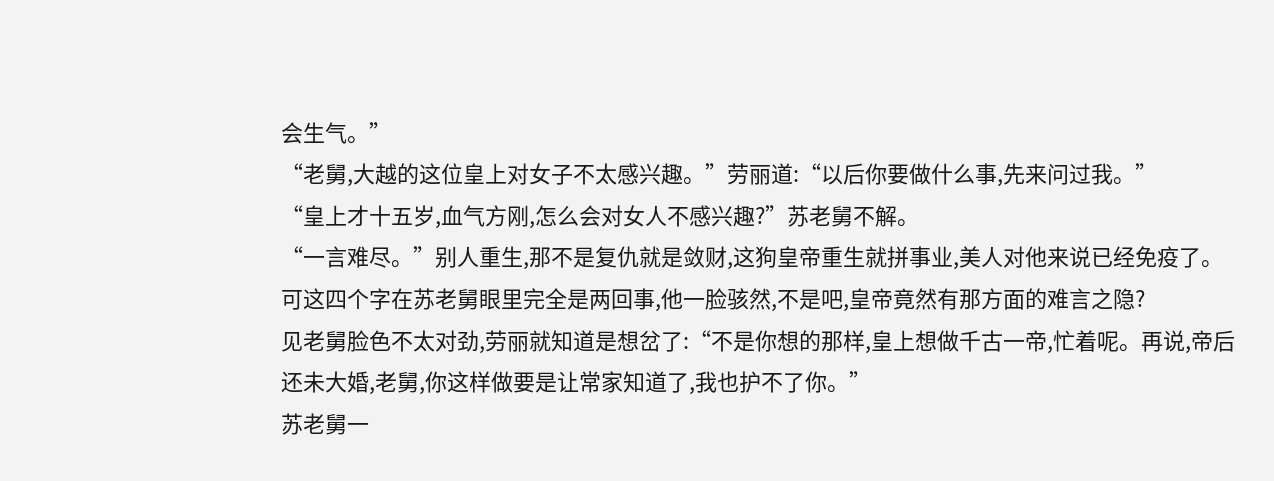会生气。”
“老舅,大越的这位皇上对女子不太感兴趣。”劳丽道:“以后你要做什么事,先来问过我。”
“皇上才十五岁,血气方刚,怎么会对女人不感兴趣?”苏老舅不解。
“一言难尽。”别人重生,那不是复仇就是敛财,这狗皇帝重生就拼事业,美人对他来说已经免疫了。
可这四个字在苏老舅眼里完全是两回事,他一脸骇然,不是吧,皇帝竟然有那方面的难言之隐?
见老舅脸色不太对劲,劳丽就知道是想岔了:“不是你想的那样,皇上想做千古一帝,忙着呢。再说,帝后还未大婚,老舅,你这样做要是让常家知道了,我也护不了你。”
苏老舅一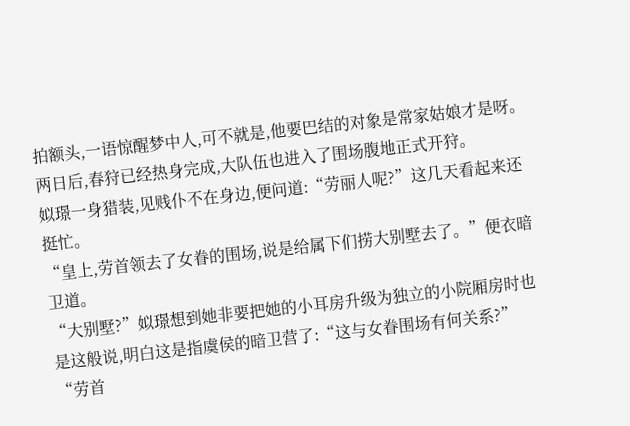拍额头,一语惊醒梦中人,可不就是,他要巴结的对象是常家姑娘才是呀。
两日后,春狩已经热身完成,大队伍也进入了围场腹地正式开狩。
姒璟一身猎装,见贱仆不在身边,便问道:“劳丽人呢?”这几天看起来还挺忙。
“皇上,劳首领去了女眷的围场,说是给属下们捞大别墅去了。”便衣暗卫道。
“大别墅?”姒璟想到她非要把她的小耳房升级为独立的小院厢房时也是这般说,明白这是指虞侯的暗卫营了:“这与女眷围场有何关系?”
“劳首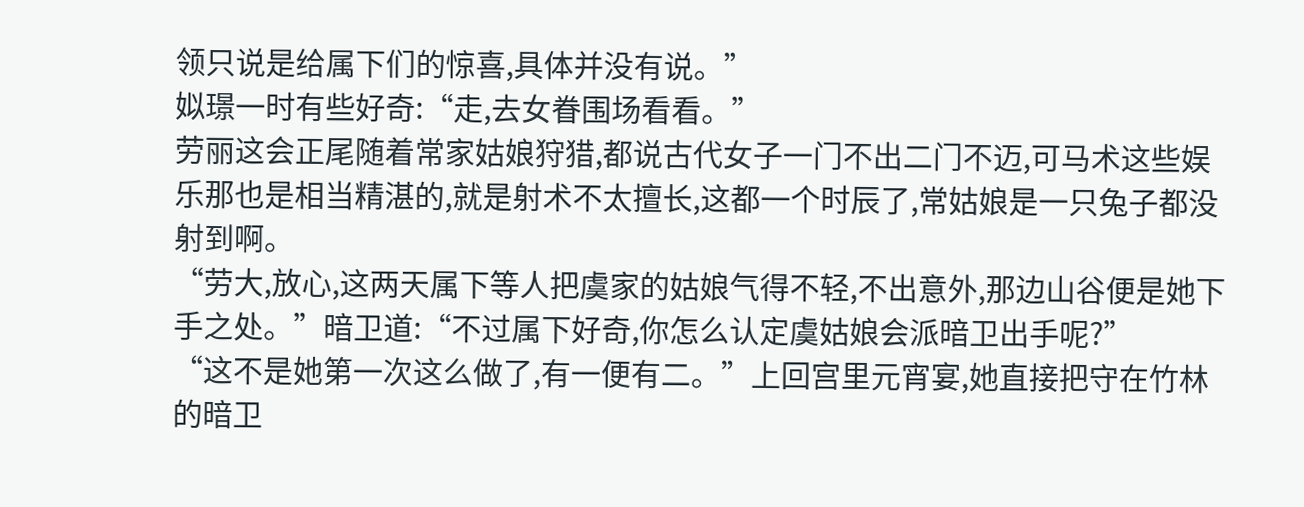领只说是给属下们的惊喜,具体并没有说。”
姒璟一时有些好奇:“走,去女眷围场看看。”
劳丽这会正尾随着常家姑娘狩猎,都说古代女子一门不出二门不迈,可马术这些娱乐那也是相当精湛的,就是射术不太擅长,这都一个时辰了,常姑娘是一只兔子都没射到啊。
“劳大,放心,这两天属下等人把虞家的姑娘气得不轻,不出意外,那边山谷便是她下手之处。”暗卫道:“不过属下好奇,你怎么认定虞姑娘会派暗卫出手呢?”
“这不是她第一次这么做了,有一便有二。”上回宫里元宵宴,她直接把守在竹林的暗卫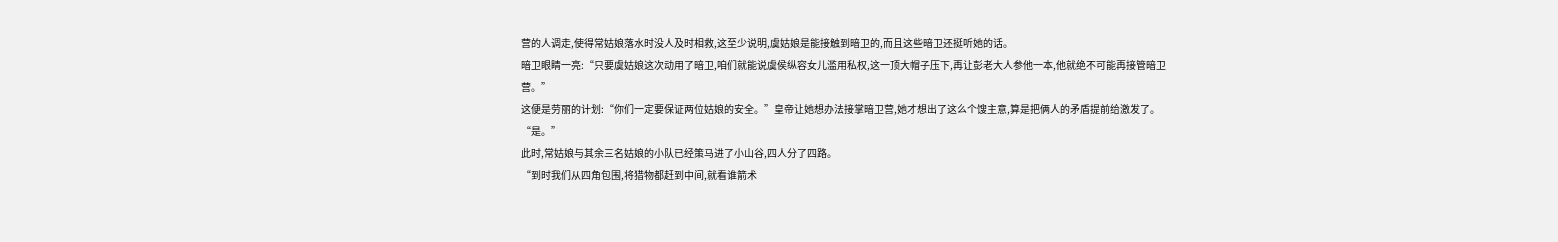营的人调走,使得常姑娘落水时没人及时相救,这至少说明,虞姑娘是能接触到暗卫的,而且这些暗卫还挺听她的话。
暗卫眼睛一亮:“只要虞姑娘这次动用了暗卫,咱们就能说虞侯纵容女儿滥用私权,这一顶大帽子压下,再让彭老大人参他一本,他就绝不可能再接管暗卫营。”
这便是劳丽的计划:“你们一定要保证两位姑娘的安全。”皇帝让她想办法接掌暗卫营,她才想出了这么个馊主意,算是把俩人的矛盾提前给激发了。
“是。”
此时,常姑娘与其余三名姑娘的小队已经策马进了小山谷,四人分了四路。
“到时我们从四角包围,将猎物都赶到中间,就看谁箭术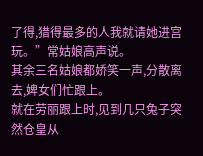了得,猎得最多的人我就请她进宫玩。”常姑娘高声说。
其余三名姑娘都娇笑一声,分散离去,婢女们忙跟上。
就在劳丽跟上时,见到几只兔子突然仓皇从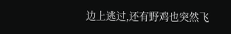边上逃过,还有野鸡也突然飞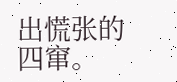出慌张的四窜。